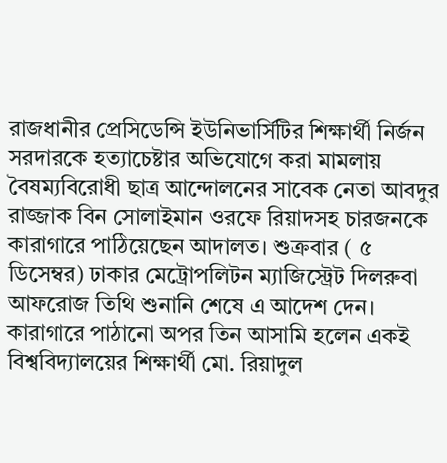রাজধানীর প্রেসিডেন্সি ইউনিভার্সিটির শিক্ষার্থী নির্জন সরদারকে হত্যাচেষ্টার অভিযোগে করা মামলায় বৈষম্যবিরোধী ছাত্র আন্দোলনের সাবেক নেতা আবদুর রাজ্জাক বিন সোলাইমান ওরফে রিয়াদসহ চারজনকে কারাগারে পাঠিয়েছেন আদালত। শুক্রবার ( ৫ ডিসেম্বর) ঢাকার মেট্রোপলিটন ম্যাজিস্ট্রেট দিলরুবা আফরোজ তিথি শুনানি শেষে এ আদেশ দেন।
কারাগারে পাঠানো অপর তিন আসামি হলেন একই বিশ্ববিদ্যালয়ের শিক্ষার্থী মো. রিয়াদুল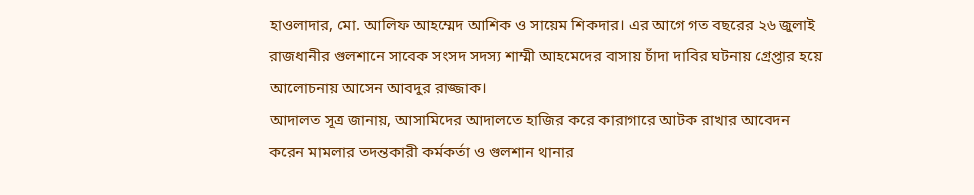হাওলাদার, মো. আলিফ আহম্মেদ আশিক ও সায়েম শিকদার। এর আগে গত বছরের ২৬ জুলাই রাজধানীর গুলশানে সাবেক সংসদ সদস্য শাম্মী আহমেদের বাসায় চাঁদা দাবির ঘটনায় গ্রেপ্তার হয়ে আলোচনায় আসেন আবদুর রাজ্জাক।
আদালত সূত্র জানায়, আসামিদের আদালতে হাজির করে কারাগারে আটক রাখার আবেদন করেন মামলার তদন্তকারী কর্মকর্তা ও গুলশান থানার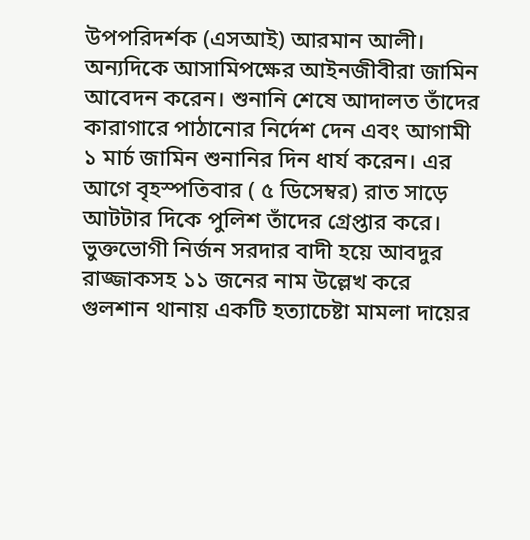উপপরিদর্শক (এসআই) আরমান আলী। অন্যদিকে আসামিপক্ষের আইনজীবীরা জামিন আবেদন করেন। শুনানি শেষে আদালত তাঁদের কারাগারে পাঠানোর নির্দেশ দেন এবং আগামী ১ মার্চ জামিন শুনানির দিন ধার্য করেন। এর আগে বৃহস্পতিবার ( ৫ ডিসেম্বর) রাত সাড়ে আটটার দিকে পুলিশ তাঁদের গ্রেপ্তার করে।
ভুক্তভোগী নির্জন সরদার বাদী হয়ে আবদুর রাজ্জাকসহ ১১ জনের নাম উল্লেখ করে গুলশান থানায় একটি হত্যাচেষ্টা মামলা দায়ের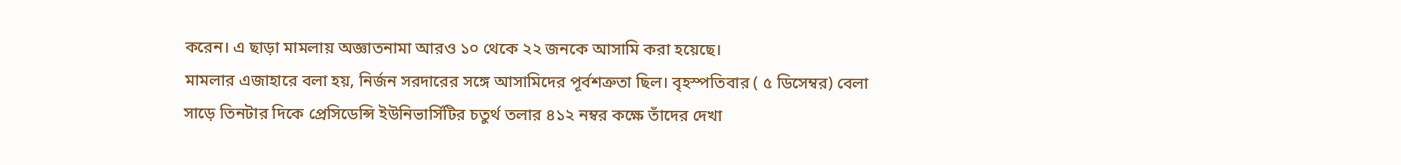করেন। এ ছাড়া মামলায় অজ্ঞাতনামা আরও ১০ থেকে ২২ জনকে আসামি করা হয়েছে।
মামলার এজাহারে বলা হয়, নির্জন সরদারের সঙ্গে আসামিদের পূর্বশত্রুতা ছিল। বৃহস্পতিবার ( ৫ ডিসেম্বর) বেলা সাড়ে তিনটার দিকে প্রেসিডেন্সি ইউনিভার্সিটির চতুর্থ তলার ৪১২ নম্বর কক্ষে তাঁদের দেখা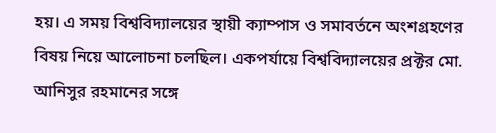হয়। এ সময় বিশ্ববিদ্যালয়ের স্থায়ী ক্যাম্পাস ও সমাবর্তনে অংশগ্রহণের বিষয় নিয়ে আলোচনা চলছিল। একপর্যায়ে বিশ্ববিদ্যালয়ের প্রক্টর মো. আনিসুর রহমানের সঙ্গে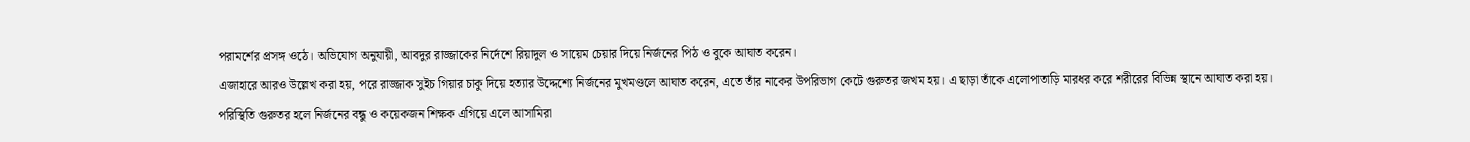পরামর্শের প্রসঙ্গ ওঠে। অভিযোগ অনুযায়ী, আবদুর রাজ্জাকের নির্দেশে রিয়াদুল ও সায়েম চেয়ার দিয়ে নির্জনের পিঠ ও বুকে আঘাত করেন।
এজাহারে আরও উল্লেখ করা হয়, পরে রাজ্জাক সুইচ গিয়ার চাকু দিয়ে হত্যার উদ্দেশ্যে নির্জনের মুখমণ্ডলে আঘাত করেন, এতে তাঁর নাকের উপরিভাগ কেটে গুরুতর জখম হয়। এ ছাড়া তাঁকে এলোপাতাড়ি মারধর করে শরীরের বিভিন্ন স্থানে আঘাত করা হয়।
পরিস্থিতি গুরুতর হলে নির্জনের বন্ধু ও কয়েকজন শিক্ষক এগিয়ে এলে আসামিরা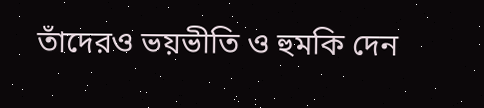তাঁদেরও ভয়ভীতি ও হুমকি দেন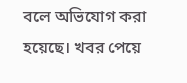বলে অভিযোগ করা হয়েছে। খবর পেয়ে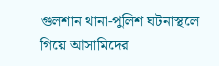গুলশান থানা-পুলিশ ঘটনাস্থলে গিয়ে আসামিদের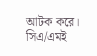আটক করে।
সিএ/এমই